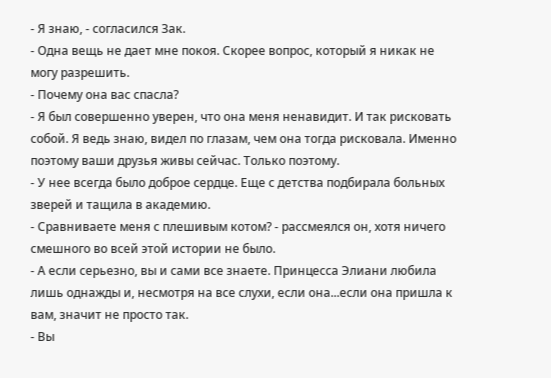- Я знаю, - согласился Зак.
- Одна вещь не дает мне покоя. Скорее вопрос, который я никак не могу разрешить.
- Почему она вас спасла?
- Я был совершенно уверен, что она меня ненавидит. И так рисковать собой. Я ведь знаю, видел по глазам, чем она тогда рисковала. Именно поэтому ваши друзья живы сейчас. Только поэтому.
- У нее всегда было доброе сердце. Еще с детства подбирала больных зверей и тащила в академию.
- Сравниваете меня с плешивым котом? - рассмеялся он, хотя ничего смешного во всей этой истории не было.
- А если серьезно, вы и сами все знаете. Принцесса Элиани любила лишь однажды и, несмотря на все слухи, если она...если она пришла к вам, значит не просто так.
- Вы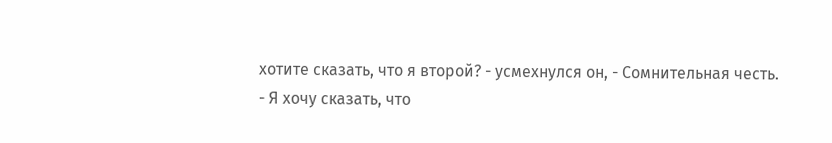хотите сказать, что я второй? - усмехнулся он, - Сомнительная честь.
- Я хочу сказать, что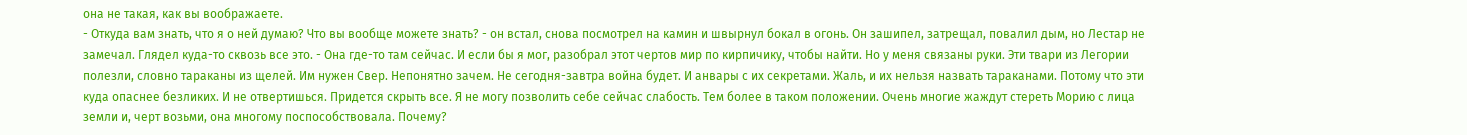она не такая, как вы воображаете.
- Откуда вам знать, что я о ней думаю? Что вы вообще можете знать? - он встал, снова посмотрел на камин и швырнул бокал в огонь. Он зашипел, затрещал, повалил дым, но Лестар не замечал. Глядел куда-то сквозь все это. - Она где-то там сейчас. И если бы я мог, разобрал этот чертов мир по кирпичику, чтобы найти. Но у меня связаны руки. Эти твари из Легории полезли, словно тараканы из щелей. Им нужен Свер. Непонятно зачем. Не сегодня-завтра война будет. И анвары с их секретами. Жаль, и их нельзя назвать тараканами. Потому что эти куда опаснее безликих. И не отвертишься. Придется скрыть все. Я не могу позволить себе сейчас слабость. Тем более в таком положении. Очень многие жаждут стереть Морию с лица земли и, черт возьми, она многому поспособствовала. Почему?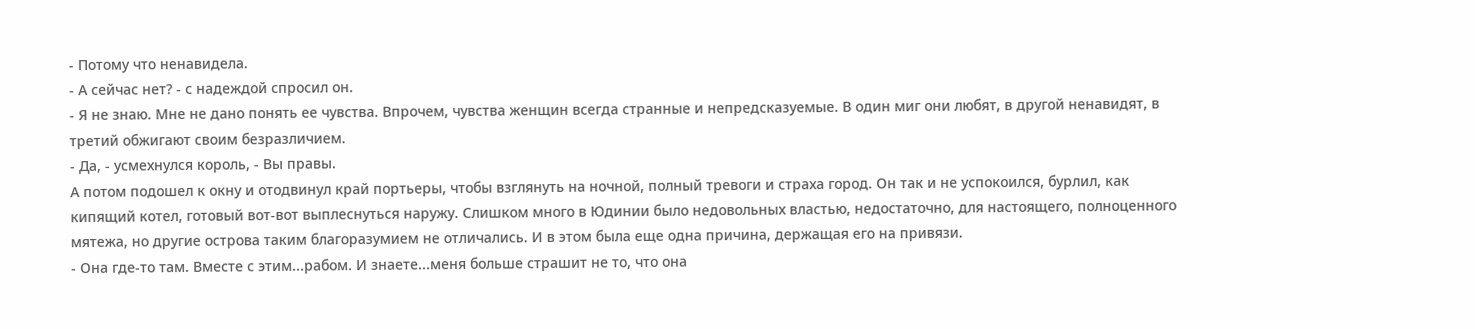- Потому что ненавидела.
- А сейчас нет? - с надеждой спросил он.
- Я не знаю. Мне не дано понять ее чувства. Впрочем, чувства женщин всегда странные и непредсказуемые. В один миг они любят, в другой ненавидят, в третий обжигают своим безразличием.
- Да, - усмехнулся король, - Вы правы.
А потом подошел к окну и отодвинул край портьеры, чтобы взглянуть на ночной, полный тревоги и страха город. Он так и не успокоился, бурлил, как кипящий котел, готовый вот-вот выплеснуться наружу. Слишком много в Юдинии было недовольных властью, недостаточно, для настоящего, полноценного мятежа, но другие острова таким благоразумием не отличались. И в этом была еще одна причина, держащая его на привязи.
- Она где-то там. Вместе с этим...рабом. И знаете...меня больше страшит не то, что она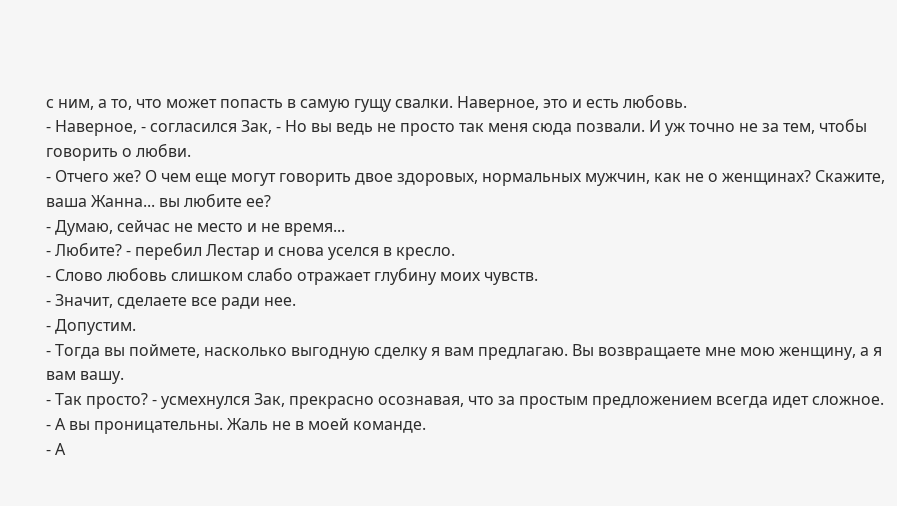с ним, а то, что может попасть в самую гущу свалки. Наверное, это и есть любовь.
- Наверное, - согласился Зак, - Но вы ведь не просто так меня сюда позвали. И уж точно не за тем, чтобы говорить о любви.
- Отчего же? О чем еще могут говорить двое здоровых, нормальных мужчин, как не о женщинах? Скажите, ваша Жанна... вы любите ее?
- Думаю, сейчас не место и не время...
- Любите? - перебил Лестар и снова уселся в кресло.
- Слово любовь слишком слабо отражает глубину моих чувств.
- Значит, сделаете все ради нее.
- Допустим.
- Тогда вы поймете, насколько выгодную сделку я вам предлагаю. Вы возвращаете мне мою женщину, а я вам вашу.
- Так просто? - усмехнулся Зак, прекрасно осознавая, что за простым предложением всегда идет сложное.
- А вы проницательны. Жаль не в моей команде.
- А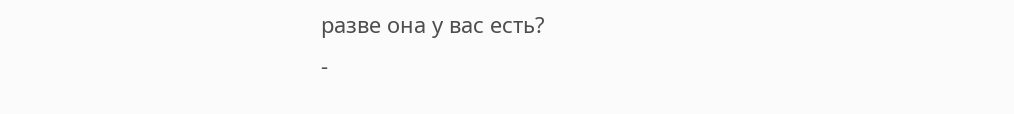разве она у вас есть?
-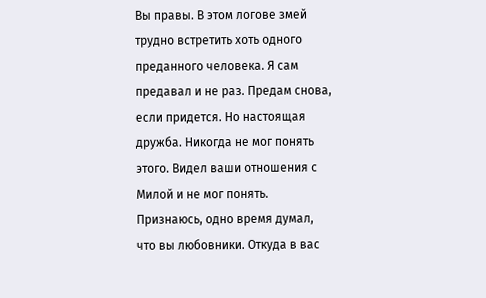Вы правы. В этом логове змей трудно встретить хоть одного преданного человека. Я сам предавал и не раз. Предам снова, если придется. Но настоящая дружба. Никогда не мог понять этого. Видел ваши отношения с Милой и не мог понять. Признаюсь, одно время думал, что вы любовники. Откуда в вас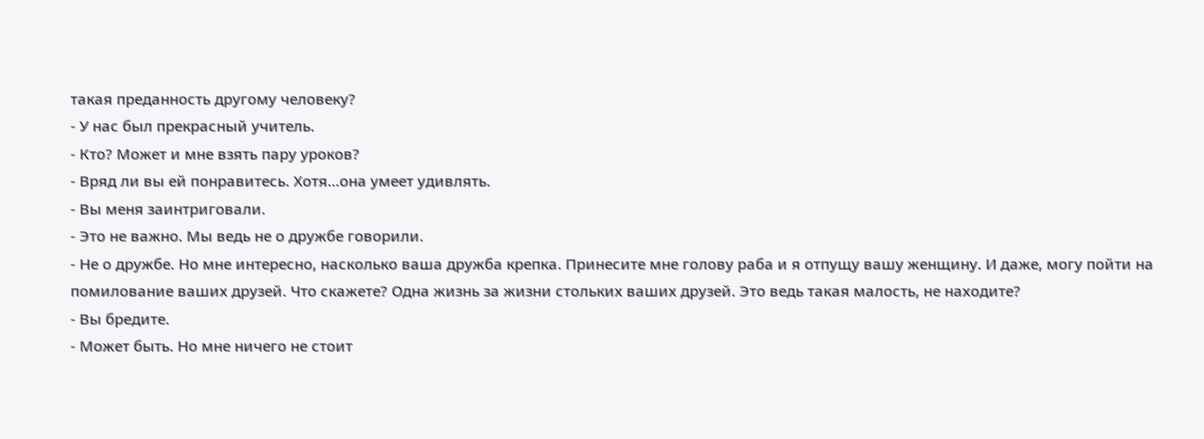такая преданность другому человеку?
- У нас был прекрасный учитель.
- Кто? Может и мне взять пару уроков?
- Вряд ли вы ей понравитесь. Хотя...она умеет удивлять.
- Вы меня заинтриговали.
- Это не важно. Мы ведь не о дружбе говорили.
- Не о дружбе. Но мне интересно, насколько ваша дружба крепка. Принесите мне голову раба и я отпущу вашу женщину. И даже, могу пойти на помилование ваших друзей. Что скажете? Одна жизнь за жизни стольких ваших друзей. Это ведь такая малость, не находите?
- Вы бредите.
- Может быть. Но мне ничего не стоит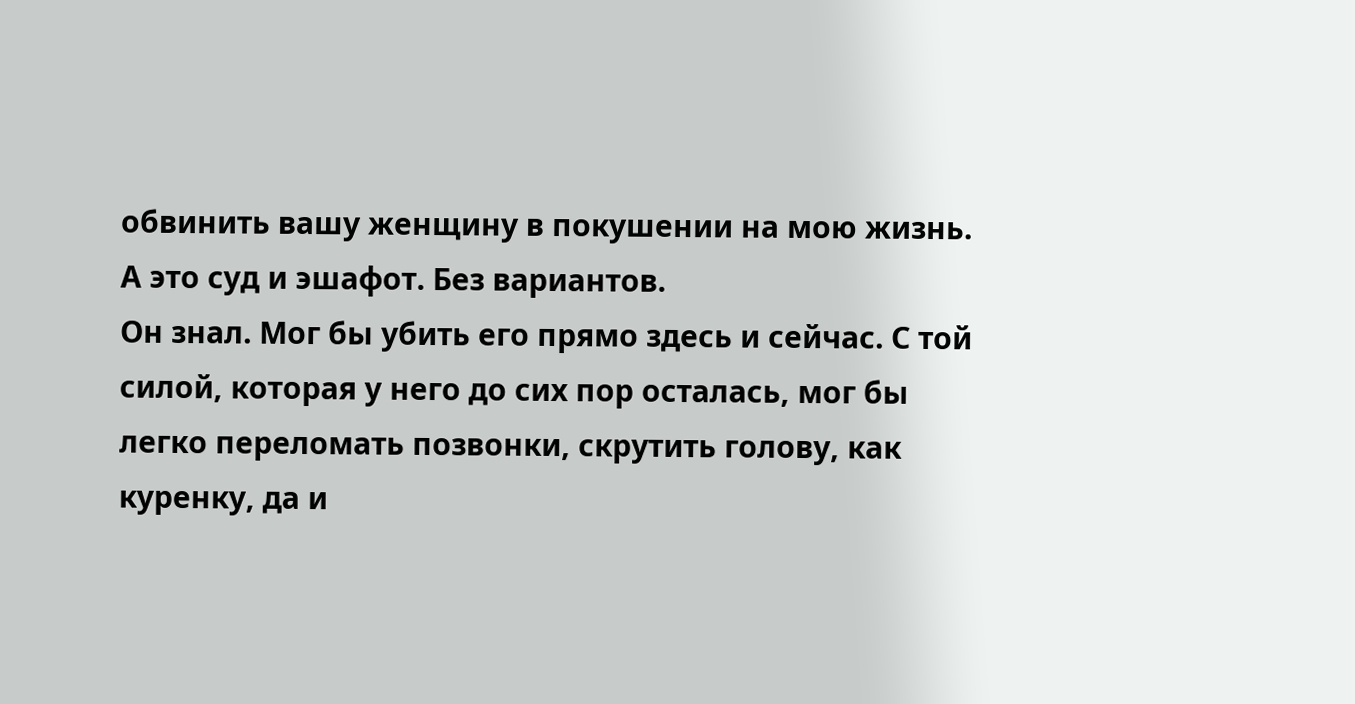обвинить вашу женщину в покушении на мою жизнь. А это суд и эшафот. Без вариантов.
Он знал. Мог бы убить его прямо здесь и сейчас. С той силой, которая у него до сих пор осталась, мог бы легко переломать позвонки, скрутить голову, как куренку, да и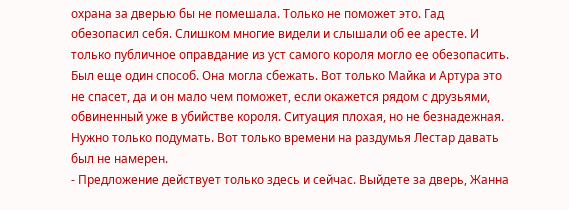охрана за дверью бы не помешала. Только не поможет это. Гад обезопасил себя. Слишком многие видели и слышали об ее аресте. И только публичное оправдание из уст самого короля могло ее обезопасить. Был еще один способ. Она могла сбежать. Вот только Майка и Артура это не спасет, да и он мало чем поможет, если окажется рядом с друзьями, обвиненный уже в убийстве короля. Ситуация плохая, но не безнадежная. Нужно только подумать. Вот только времени на раздумья Лестар давать был не намерен.
- Предложение действует только здесь и сейчас. Выйдете за дверь, Жанна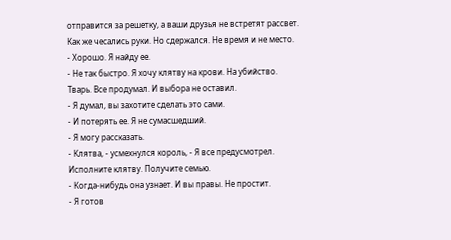отправится за решетку, а ваши друзья не встретят рассвет.
Как же чесались руки. Но сдержался. Не время и не место.
- Хорошо. Я найду ее.
- Не так быстро. Я хочу клятву на крови. На убийство.
Тварь. Все продумал. И выбора не оставил.
- Я думал, вы захотите сделать это сами.
- И потерять ее. Я не сумасшедший.
- Я могу рассказать.
- Клятва, - усмехнулся король, - Я все предусмотрел. Исполните клятву. Получите семью.
- Когда-нибудь она узнает. И вы правы. Не простит.
- Я готов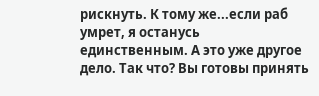рискнуть. К тому же...если раб умрет, я останусь единственным. А это уже другое дело. Так что? Вы готовы принять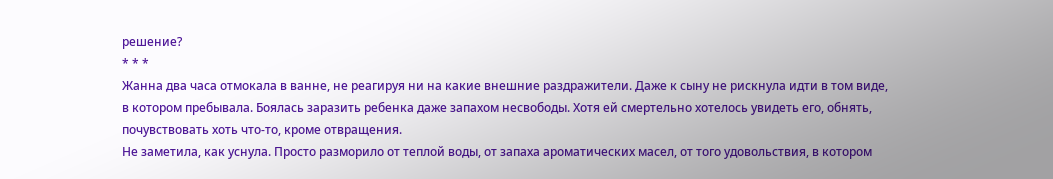решение?
* * *
Жанна два часа отмокала в ванне, не реагируя ни на какие внешние раздражители. Даже к сыну не рискнула идти в том виде, в котором пребывала. Боялась заразить ребенка даже запахом несвободы. Хотя ей смертельно хотелось увидеть его, обнять, почувствовать хоть что-то, кроме отвращения.
Не заметила, как уснула. Просто разморило от теплой воды, от запаха ароматических масел, от того удовольствия, в котором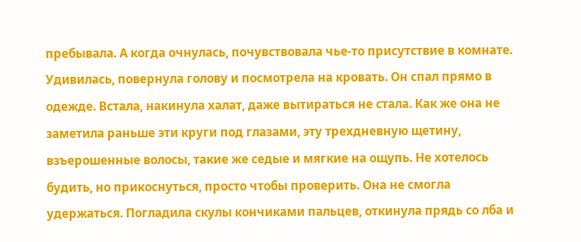пребывала. А когда очнулась, почувствовала чье-то присутствие в комнате. Удивилась, повернула голову и посмотрела на кровать. Он спал прямо в одежде. Встала, накинула халат, даже вытираться не стала. Как же она не заметила раньше эти круги под глазами, эту трехдневную щетину, взъерошенные волосы, такие же седые и мягкие на ощупь. Не хотелось будить, но прикоснуться, просто чтобы проверить. Она не смогла удержаться. Погладила скулы кончиками пальцев, откинула прядь со лба и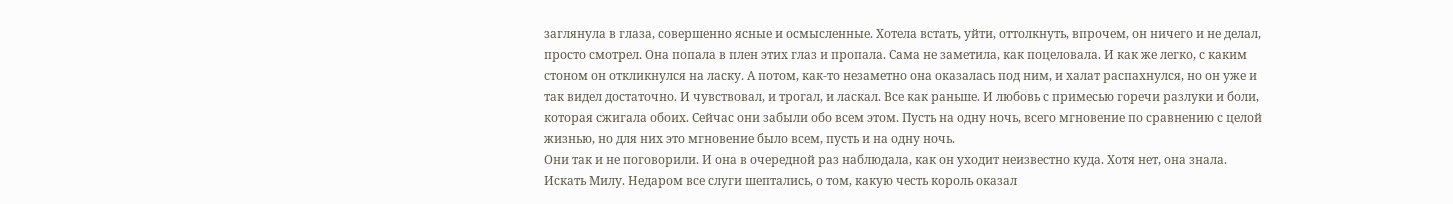заглянула в глаза, совершенно ясные и осмысленные. Хотела встать, уйти, оттолкнуть, впрочем, он ничего и не делал, просто смотрел. Она попала в плен этих глаз и пропала. Сама не заметила, как поцеловала. И как же легко, с каким стоном он откликнулся на ласку. А потом, как-то незаметно она оказалась под ним, и халат распахнулся, но он уже и так видел достаточно. И чувствовал, и трогал, и ласкал. Все как раньше. И любовь с примесью горечи разлуки и боли, которая сжигала обоих. Сейчас они забыли обо всем этом. Пусть на одну ночь, всего мгновение по сравнению с целой жизнью, но для них это мгновение было всем, пусть и на одну ночь.
Они так и не поговорили. И она в очередной раз наблюдала, как он уходит неизвестно куда. Хотя нет, она знала. Искать Милу. Недаром все слуги шептались, о том, какую честь король оказал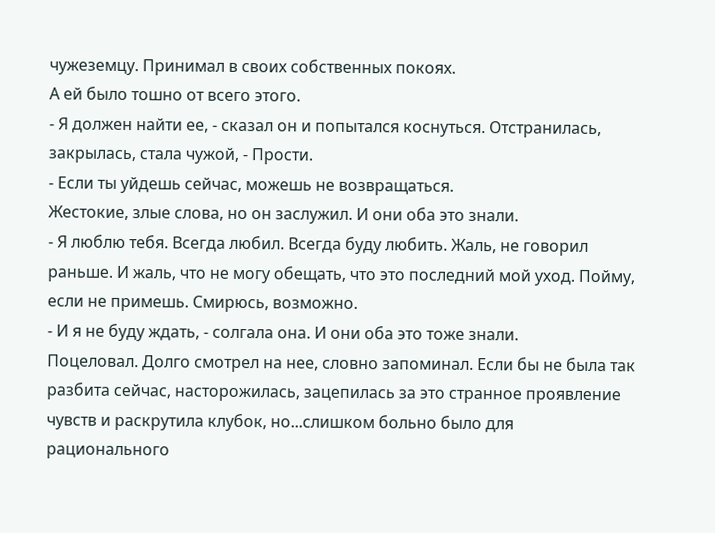чужеземцу. Принимал в своих собственных покоях.
А ей было тошно от всего этого.
- Я должен найти ее, - сказал он и попытался коснуться. Отстранилась, закрылась, стала чужой, - Прости.
- Если ты уйдешь сейчас, можешь не возвращаться.
Жестокие, злые слова, но он заслужил. И они оба это знали.
- Я люблю тебя. Всегда любил. Всегда буду любить. Жаль, не говорил раньше. И жаль, что не могу обещать, что это последний мой уход. Пойму, если не примешь. Смирюсь, возможно.
- И я не буду ждать, - солгала она. И они оба это тоже знали.
Поцеловал. Долго смотрел на нее, словно запоминал. Если бы не была так разбита сейчас, насторожилась, зацепилась за это странное проявление чувств и раскрутила клубок, но...слишком больно было для рационального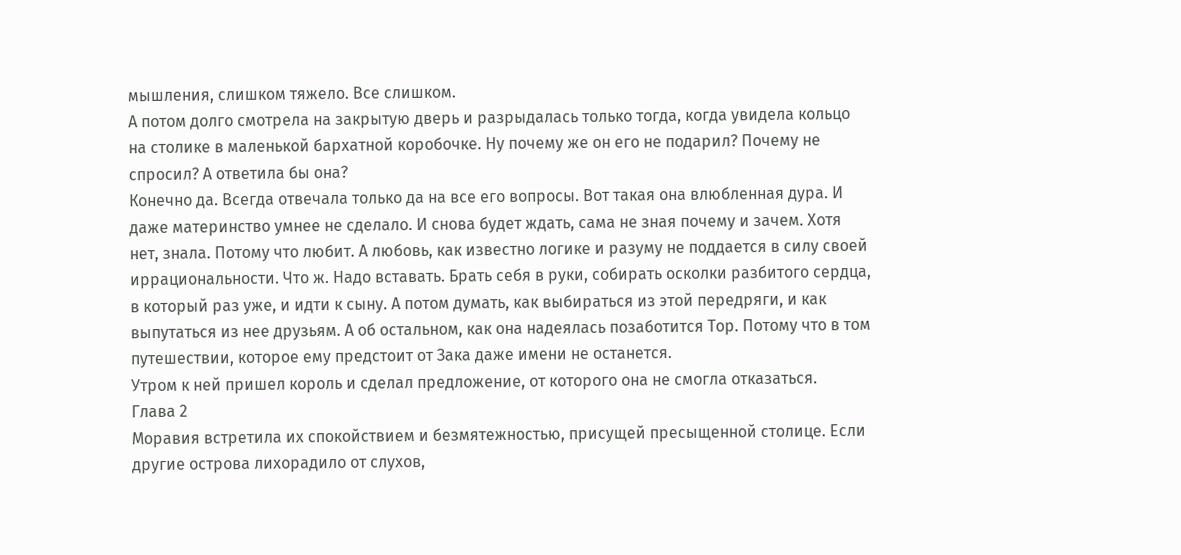мышления, слишком тяжело. Все слишком.
А потом долго смотрела на закрытую дверь и разрыдалась только тогда, когда увидела кольцо на столике в маленькой бархатной коробочке. Ну почему же он его не подарил? Почему не спросил? А ответила бы она?
Конечно да. Всегда отвечала только да на все его вопросы. Вот такая она влюбленная дура. И даже материнство умнее не сделало. И снова будет ждать, сама не зная почему и зачем. Хотя нет, знала. Потому что любит. А любовь, как известно логике и разуму не поддается в силу своей иррациональности. Что ж. Надо вставать. Брать себя в руки, собирать осколки разбитого сердца, в который раз уже, и идти к сыну. А потом думать, как выбираться из этой передряги, и как выпутаться из нее друзьям. А об остальном, как она надеялась позаботится Тор. Потому что в том путешествии, которое ему предстоит от Зака даже имени не останется.
Утром к ней пришел король и сделал предложение, от которого она не смогла отказаться.
Глава 2
Моравия встретила их спокойствием и безмятежностью, присущей пресыщенной столице. Если другие острова лихорадило от слухов,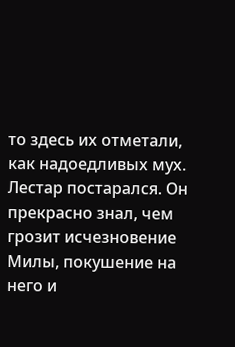то здесь их отметали, как надоедливых мух. Лестар постарался. Он прекрасно знал, чем грозит исчезновение Милы, покушение на него и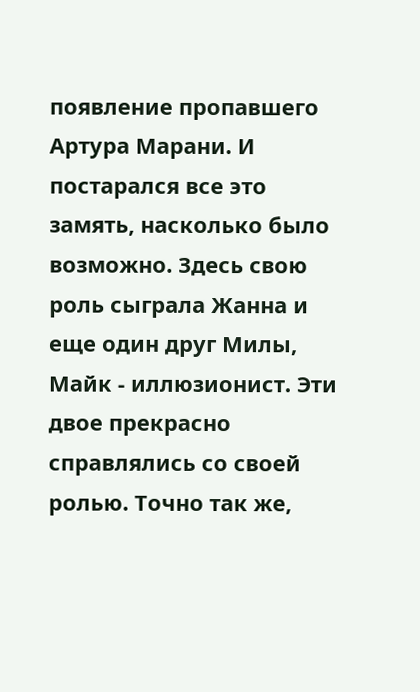появление пропавшего Артура Марани. И постарался все это замять, насколько было возможно. Здесь свою роль сыграла Жанна и еще один друг Милы, Майк - иллюзионист. Эти двое прекрасно справлялись со своей ролью. Точно так же,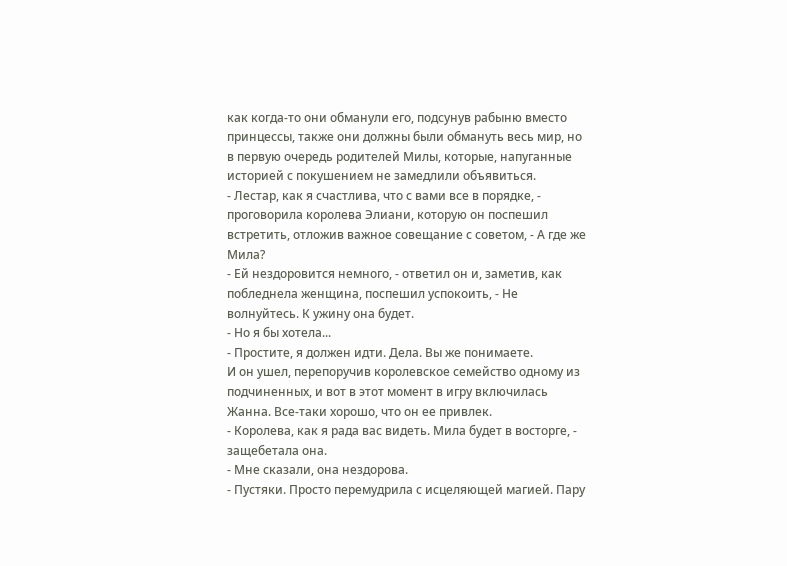как когда-то они обманули его, подсунув рабыню вместо принцессы, также они должны были обмануть весь мир, но в первую очередь родителей Милы, которые, напуганные историей с покушением не замедлили объявиться.
- Лестар, как я счастлива, что с вами все в порядке, - проговорила королева Элиани, которую он поспешил встретить, отложив важное совещание с советом, - А где же Мила?
- Ей нездоровится немного, - ответил он и, заметив, как побледнела женщина, поспешил успокоить, - Не волнуйтесь. К ужину она будет.
- Но я бы хотела...
- Простите, я должен идти. Дела. Вы же понимаете.
И он ушел, перепоручив королевское семейство одному из подчиненных, и вот в этот момент в игру включилась Жанна. Все-таки хорошо, что он ее привлек.
- Королева, как я рада вас видеть. Мила будет в восторге, - защебетала она.
- Мне сказали, она нездорова.
- Пустяки. Просто перемудрила с исцеляющей магией. Пару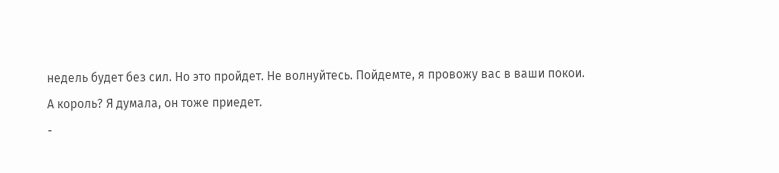недель будет без сил. Но это пройдет. Не волнуйтесь. Пойдемте, я провожу вас в ваши покои.
А король? Я думала, он тоже приедет.
-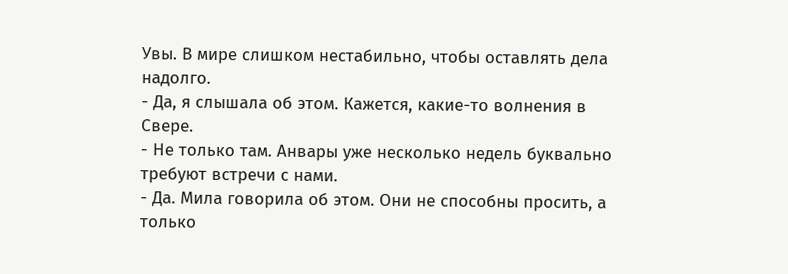Увы. В мире слишком нестабильно, чтобы оставлять дела надолго.
- Да, я слышала об этом. Кажется, какие-то волнения в Свере.
- Не только там. Анвары уже несколько недель буквально требуют встречи с нами.
- Да. Мила говорила об этом. Они не способны просить, а только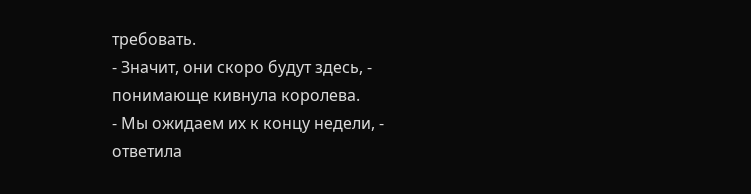требовать.
- Значит, они скоро будут здесь, - понимающе кивнула королева.
- Мы ожидаем их к концу недели, - ответила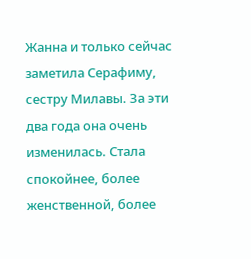Жанна и только сейчас заметила Серафиму, сестру Милавы. За эти два года она очень изменилась. Стала спокойнее, более женственной, более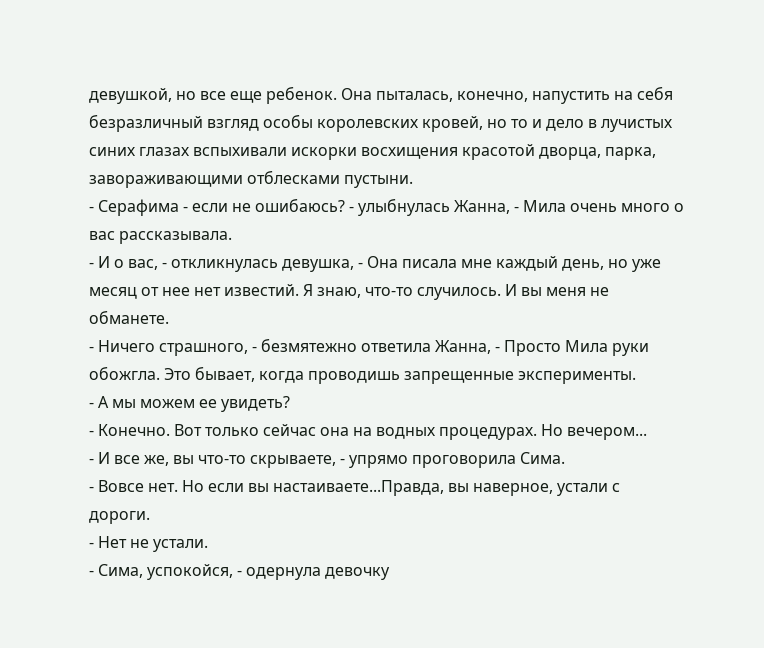девушкой, но все еще ребенок. Она пыталась, конечно, напустить на себя безразличный взгляд особы королевских кровей, но то и дело в лучистых синих глазах вспыхивали искорки восхищения красотой дворца, парка, завораживающими отблесками пустыни.
- Серафима - если не ошибаюсь? - улыбнулась Жанна, - Мила очень много о вас рассказывала.
- И о вас, - откликнулась девушка, - Она писала мне каждый день, но уже месяц от нее нет известий. Я знаю, что-то случилось. И вы меня не обманете.
- Ничего страшного, - безмятежно ответила Жанна, - Просто Мила руки обожгла. Это бывает, когда проводишь запрещенные эксперименты.
- А мы можем ее увидеть?
- Конечно. Вот только сейчас она на водных процедурах. Но вечером...
- И все же, вы что-то скрываете, - упрямо проговорила Сима.
- Вовсе нет. Но если вы настаиваете...Правда, вы наверное, устали с дороги.
- Нет не устали.
- Сима, успокойся, - одернула девочку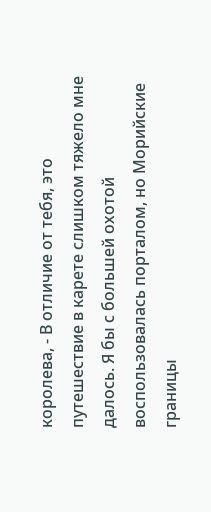королева, - В отличие от тебя, это путешествие в карете слишком тяжело мне далось. Я бы с большей охотой воспользовалась порталом, но Морийские границы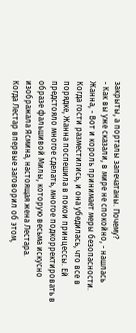закрыты, а порталы запечатаны. Почему?
- Как вы уже сказали, в мире не спокойно, - нашлась Жанна, - Вот и король принимает меры безопасности.
Когда гости разместились, и она убедилась, что все в порядке, Жанна поспешила в покои принцессы. Ей предстояло многое сделать, многое подкорректировать в образе фальшивой Милы, которую весьма искусно изображала Ясмина, настоящая жена Лестара.
Когда Лестар впервые заговорил об этом,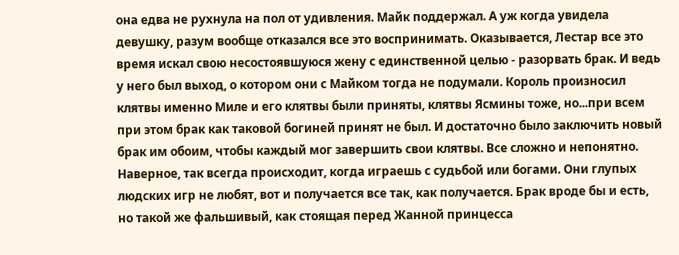она едва не рухнула на пол от удивления. Майк поддержал. А уж когда увидела девушку, разум вообще отказался все это воспринимать. Оказывается, Лестар все это время искал свою несостоявшуюся жену с единственной целью - разорвать брак. И ведь у него был выход, о котором они с Майком тогда не подумали. Король произносил клятвы именно Миле и его клятвы были приняты, клятвы Ясмины тоже, но...при всем при этом брак как таковой богиней принят не был. И достаточно было заключить новый брак им обоим, чтобы каждый мог завершить свои клятвы. Все сложно и непонятно. Наверное, так всегда происходит, когда играешь с судьбой или богами. Они глупых людских игр не любят, вот и получается все так, как получается. Брак вроде бы и есть, но такой же фальшивый, как стоящая перед Жанной принцесса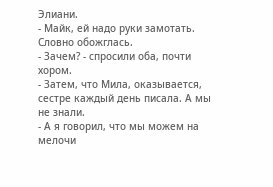Элиани.
- Майк, ей надо руки замотать. Словно обожглась.
- Зачем? - спросили оба, почти хором.
- Затем, что Мила, оказывается, сестре каждый день писала. А мы не знали.
- А я говорил, что мы можем на мелочи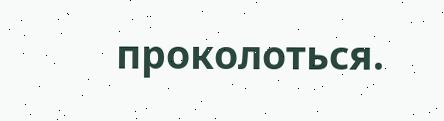проколоться.